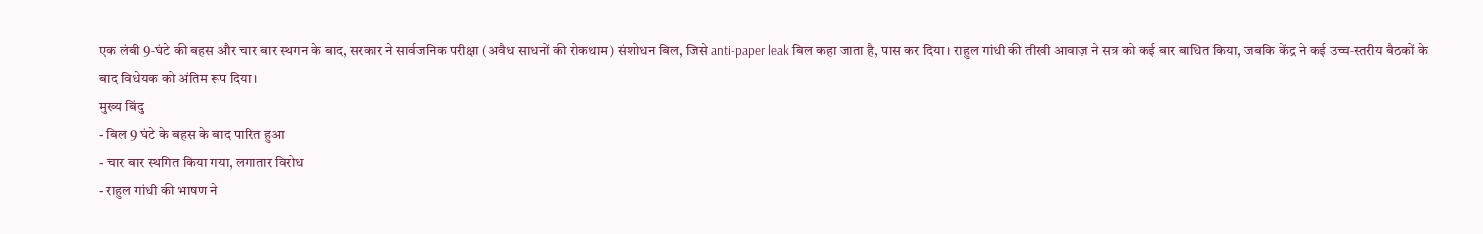एक लंबी 9‑घंटे की बहस और चार बार स्थगन के बाद, सरकार ने सार्वजनिक परीक्षा (अवैध साधनों की रोकथाम) संशोधन बिल, जिसे anti-paper leak बिल कहा जाता है, पास कर दिया। राहुल गांधी की तीखी आवाज़ ने सत्र को कई बार बाधित किया, जबकि केंद्र ने कई उच्च‑स्तरीय बैठकों के बाद विधेयक को अंतिम रूप दिया।
मुख्य बिंदु
- बिल 9 घंटे के बहस के बाद पारित हुआ
- चार बार स्थगित किया गया, लगातार विरोध
- राहुल गांधी की भाषण ने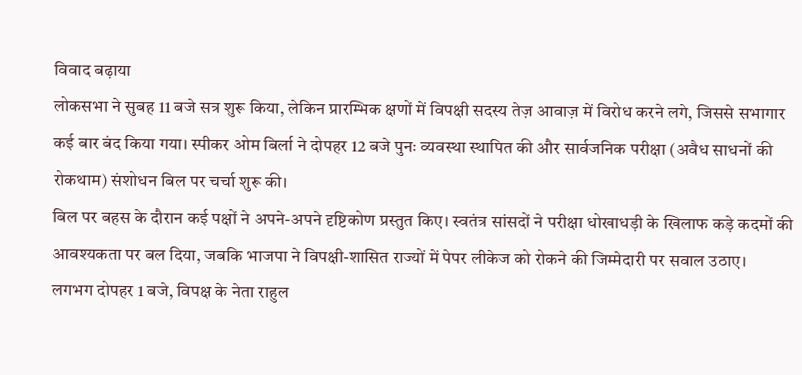विवाद बढ़ाया
लोकसभा ने सुबह 11 बजे सत्र शुरू किया, लेकिन प्रारम्भिक क्षणों में विपक्षी सदस्य तेज़ आवाज़ में विरोध करने लगे, जिससे सभागार कई बार बंद किया गया। स्पीकर ओम बिर्ला ने दोपहर 12 बजे पुनः व्यवस्था स्थापित की और सार्वजनिक परीक्षा (अवैध साधनों की रोकथाम) संशोधन बिल पर चर्चा शुरू की।
बिल पर बहस के दौरान कई पक्षों ने अपने-अपने दृष्टिकोण प्रस्तुत किए। स्वतंत्र सांसदों ने परीक्षा धोखाधड़ी के खिलाफ कड़े कदमों की आवश्यकता पर बल दिया, जबकि भाजपा ने विपक्षी-शासित राज्यों में पेपर लीकेज को रोकने की जिम्मेदारी पर सवाल उठाए।
लगभग दोपहर 1 बजे, विपक्ष के नेता राहुल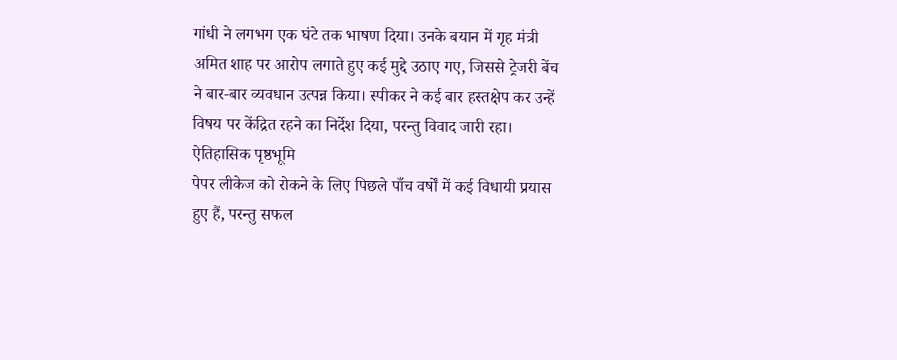गांधी ने लगभग एक घंटे तक भाषण दिया। उनके बयान में गृह मंत्री अमित शाह पर आरोप लगाते हुए कई मुद्दे उठाए गए, जिससे ट्रेजरी बेंच ने बार‑बार व्यवधान उत्पन्न किया। स्पीकर ने कई बार हस्तक्षेप कर उन्हें विषय पर केंद्रित रहने का निर्देश दिया, परन्तु विवाद जारी रहा।
ऐतिहासिक पृष्ठभूमि
पेपर लीकेज को रोकने के लिए पिछले पाँच वर्षों में कई विधायी प्रयास हुए हैं, परन्तु सफल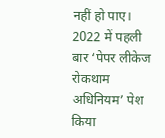नहीं हो पाए। 2022 में पहली बार ‘पेपर लीकेज रोकथाम अधिनियम’ पेश किया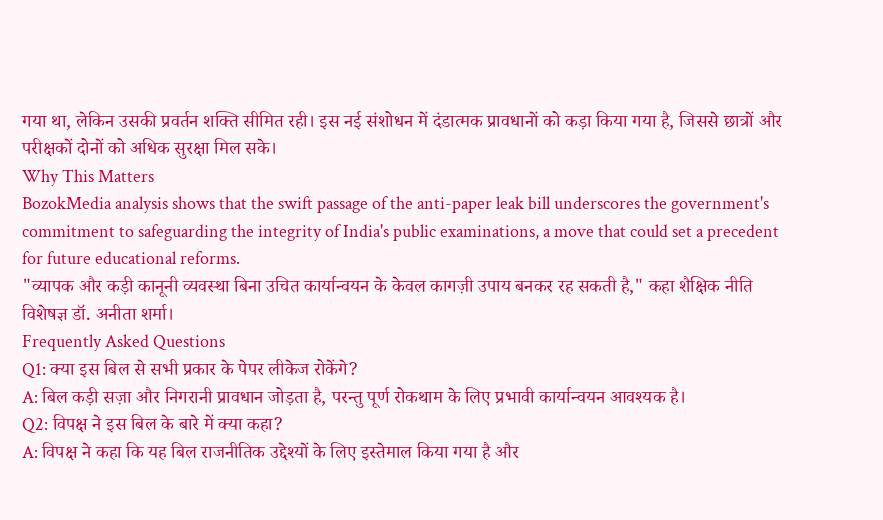गया था, लेकिन उसकी प्रवर्तन शक्ति सीमित रही। इस नई संशोधन में दंडात्मक प्रावधानों को कड़ा किया गया है, जिससे छात्रों और परीक्षकों दोनों को अधिक सुरक्षा मिल सके।
Why This Matters
BozokMedia analysis shows that the swift passage of the anti-paper leak bill underscores the government's commitment to safeguarding the integrity of India's public examinations, a move that could set a precedent for future educational reforms.
"व्यापक और कड़ी कानूनी व्यवस्था बिना उचित कार्यान्वयन के केवल कागज़ी उपाय बनकर रह सकती है," कहा शैक्षिक नीति विशेषज्ञ डॉ. अनीता शर्मा।
Frequently Asked Questions
Q1: क्या इस बिल से सभी प्रकार के पेपर लीकेज रोकेंगे?
A: बिल कड़ी सज़ा और निगरानी प्रावधान जोड़ता है, परन्तु पूर्ण रोकथाम के लिए प्रभावी कार्यान्वयन आवश्यक है।
Q2: विपक्ष ने इस बिल के बारे में क्या कहा?
A: विपक्ष ने कहा कि यह बिल राजनीतिक उद्देश्यों के लिए इस्तेमाल किया गया है और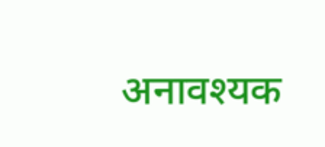अनावश्यक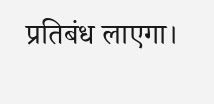प्रतिबंध लाएगा।